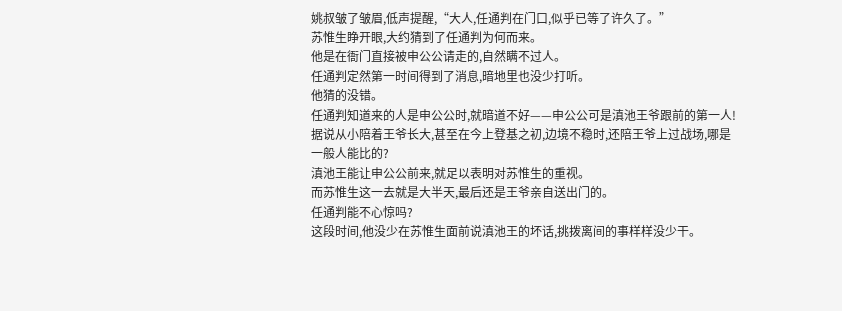姚叔皱了皱眉,低声提醒,“大人,任通判在门口,似乎已等了许久了。”
苏惟生睁开眼,大约猜到了任通判为何而来。
他是在衙门直接被申公公请走的,自然瞒不过人。
任通判定然第一时间得到了消息,暗地里也没少打听。
他猜的没错。
任通判知道来的人是申公公时,就暗道不好——申公公可是滇池王爷跟前的第一人!
据说从小陪着王爷长大,甚至在今上登基之初,边境不稳时,还陪王爷上过战场,哪是一般人能比的?
滇池王能让申公公前来,就足以表明对苏惟生的重视。
而苏惟生这一去就是大半天,最后还是王爷亲自送出门的。
任通判能不心惊吗?
这段时间,他没少在苏惟生面前说滇池王的坏话,挑拨离间的事样样没少干。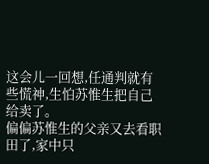这会儿一回想,任通判就有些慌神,生怕苏惟生把自己给卖了。
偏偏苏惟生的父亲又去看职田了,家中只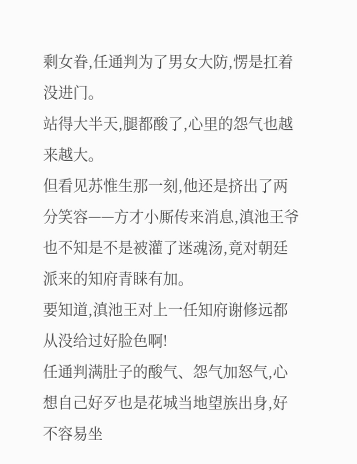剩女眷,任通判为了男女大防,愣是扛着没进门。
站得大半天,腿都酸了,心里的怨气也越来越大。
但看见苏惟生那一刻,他还是挤出了两分笑容——方才小厮传来消息,滇池王爷也不知是不是被灌了迷魂汤,竟对朝廷派来的知府青睐有加。
要知道,滇池王对上一任知府谢修远都从没给过好脸色啊!
任通判满肚子的酸气、怨气加怒气,心想自己好歹也是花城当地望族出身,好不容易坐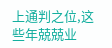上通判之位,这些年兢兢业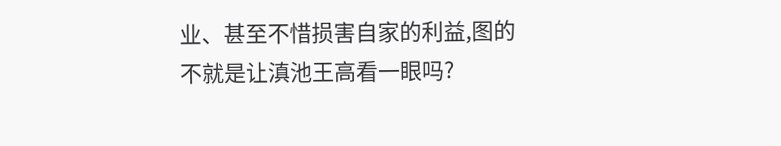业、甚至不惜损害自家的利益,图的不就是让滇池王高看一眼吗?